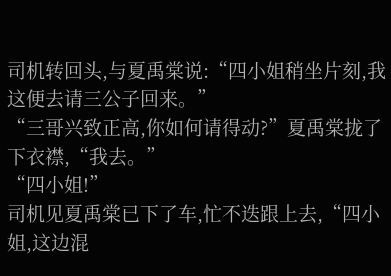司机转回头,与夏禹棠说:“四小姐稍坐片刻,我这便去请三公子回来。”
“三哥兴致正高,你如何请得动?”夏禹棠拢了下衣襟,“我去。”
“四小姐!”
司机见夏禹棠已下了车,忙不迭跟上去,“四小姐,这边混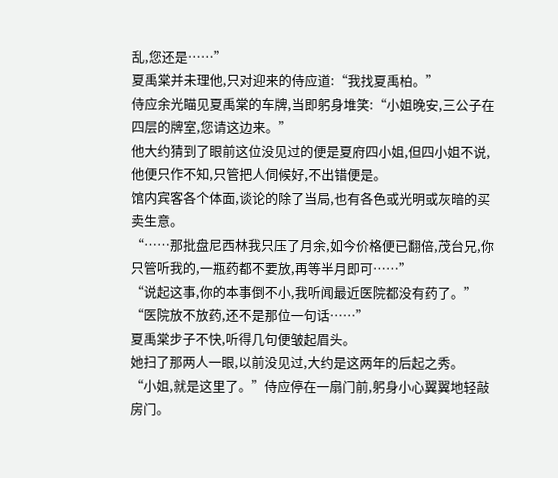乱,您还是……”
夏禹棠并未理他,只对迎来的侍应道:“我找夏禹柏。”
侍应余光瞄见夏禹棠的车牌,当即躬身堆笑:“小姐晚安,三公子在四层的牌室,您请这边来。”
他大约猜到了眼前这位没见过的便是夏府四小姐,但四小姐不说,他便只作不知,只管把人伺候好,不出错便是。
馆内宾客各个体面,谈论的除了当局,也有各色或光明或灰暗的买卖生意。
“……那批盘尼西林我只压了月余,如今价格便已翻倍,茂台兄,你只管听我的,一瓶药都不要放,再等半月即可……”
“说起这事,你的本事倒不小,我听闻最近医院都没有药了。”
“医院放不放药,还不是那位一句话……”
夏禹棠步子不快,听得几句便皱起眉头。
她扫了那两人一眼,以前没见过,大约是这两年的后起之秀。
“小姐,就是这里了。”侍应停在一扇门前,躬身小心翼翼地轻敲房门。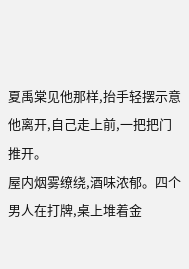夏禹棠见他那样,抬手轻摆示意他离开,自己走上前,一把把门推开。
屋内烟雾缭绕,酒味浓郁。四个男人在打牌,桌上堆着金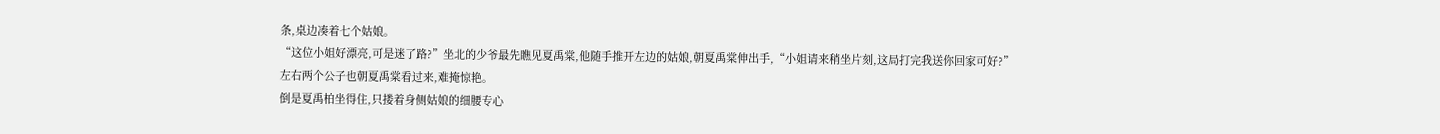条,桌边凑着七个姑娘。
“这位小姐好漂亮,可是迷了路?”坐北的少爷最先瞧见夏禹棠,他随手推开左边的姑娘,朝夏禹棠伸出手,“小姐请来稍坐片刻,这局打完我送你回家可好?”
左右两个公子也朝夏禹棠看过来,难掩惊艳。
倒是夏禹柏坐得住,只搂着身侧姑娘的细腰专心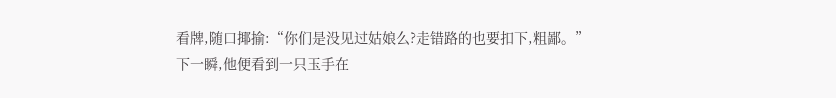看牌,随口揶揄:“你们是没见过姑娘么?走错路的也要扣下,粗鄙。”
下一瞬,他便看到一只玉手在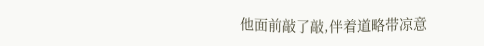他面前敲了敲,伴着道略带凉意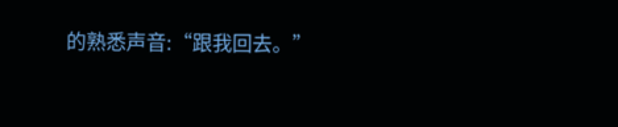的熟悉声音:“跟我回去。”